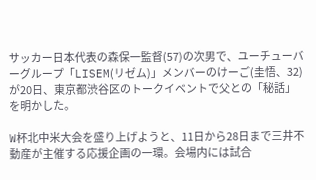サッカー日本代表の森保一監督(57)の次男で、ユーチューバーグループ「LISEM(リゼム)」メンバーのけーご(圭悟、32)が20日、東京都渋谷区のトークイベントで父との「秘話」を明かした。

W杯北中米大会を盛り上げようと、11日から28日まで三井不動産が主催する応援企画の一環。会場内には試合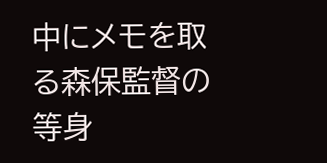中にメモを取る森保監督の等身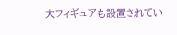大フィギュアも設置されてい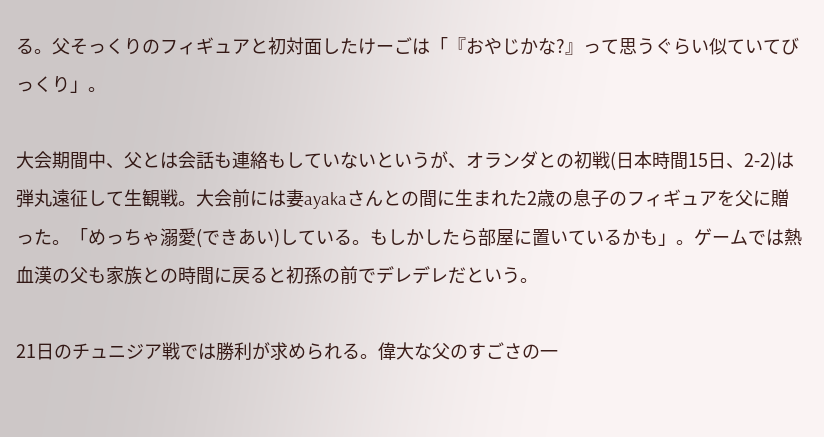る。父そっくりのフィギュアと初対面したけーごは「『おやじかな?』って思うぐらい似ていてびっくり」。

大会期間中、父とは会話も連絡もしていないというが、オランダとの初戦(日本時間15日、2-2)は弾丸遠征して生観戦。大会前には妻ayakaさんとの間に生まれた2歳の息子のフィギュアを父に贈った。「めっちゃ溺愛(できあい)している。もしかしたら部屋に置いているかも」。ゲームでは熱血漢の父も家族との時間に戻ると初孫の前でデレデレだという。

21日のチュニジア戦では勝利が求められる。偉大な父のすごさの一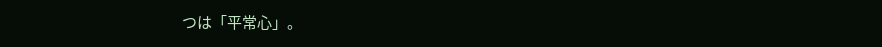つは「平常心」。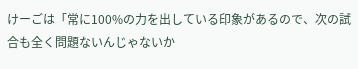けーごは「常に100%の力を出している印象があるので、次の試合も全く問題ないんじゃないか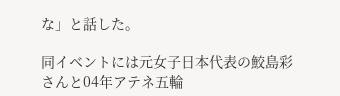な」と話した。

同イベントには元女子日本代表の鮫島彩さんと04年アテネ五輪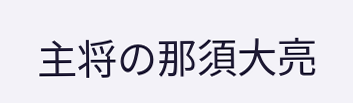主将の那須大亮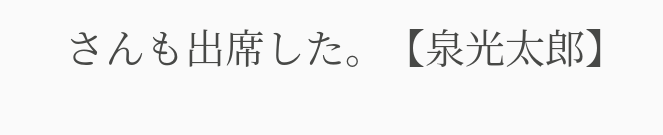さんも出席した。【泉光太郎】